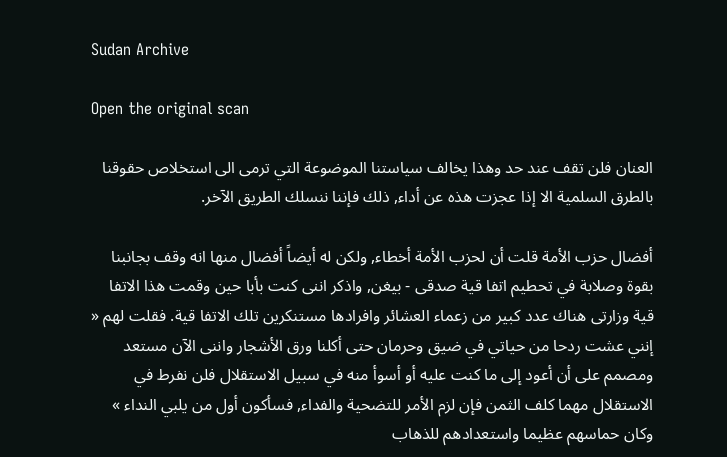Sudan Archive

Open the original scan

العنان فلن تقف عند حد وهذا يخالف سياستنا الموضوعة التي ترمى الى استخلاص حقوقنا بالطرق السلمية الا إذا عجزت هذه عن أداء, ذلك فإننا ننسلك الطريق الآخر.

أفضال حزب الأمة قلت أن لحزب الأمة أخطاء, ولكن له أيضاً أفضال منها انه وقف بجانبنا بقوة وصلابة في تحطيم اتفا قية صدقى - بيغن, واذكر اننى كنت بأبا حين وقمت هذا الاتفا قية وزارتى هناك عدد كبير من زعماء العشائر وافرادها مستنكرين تلك الاتفا قية. فقلت لهم « إنني عشت ردحا من حياتي في ضيق وحرمان حتى أكلنا ورق الأشجار واننى الآن مستعد ومصمم على أن أعود إلى ما كنت عليه أو أسوأ منه في سبيل الاستقلال فلن نفرط في الاستقلال مهما كلف الثمن فإن لزم الأمر للتضحية والفداء, فسأكون أول من يلبي النداء » وكان حماسهم عظيما واستعدادهم للذهاب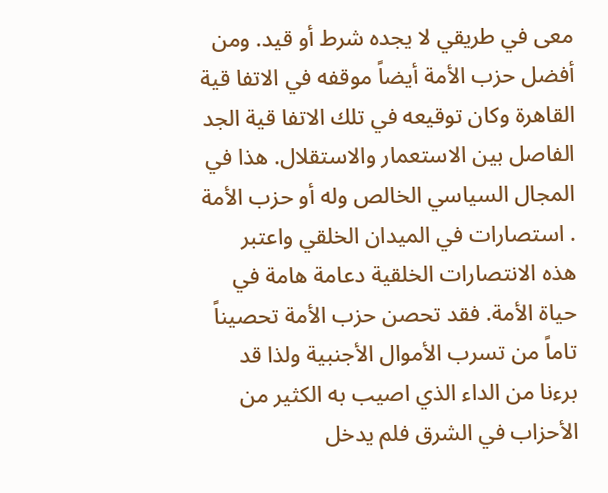معى في طريقي لا يجده شرط أو قيد. ومن أفضل حزب الأمة أيضاً موقفه في الاتفا قية القاهرة وكان توقيعه في تلك الاتفا قية الجد الفاصل بين الاستعمار والاستقلال. هذا في المجال السياسي الخالص وله أو حزب الأمة . استصارات في الميدان الخلقي واعتبر هذه الانتصارات الخلقية دعامة هامة في حياة الأمة. فقد تحصن حزب الأمة تحصيناً تاماً من تسرب الأموال الأجنبية ولذا قد برءنا من الداء الذي اصيب به الكثير من الأحزاب في الشرق فلم يدخل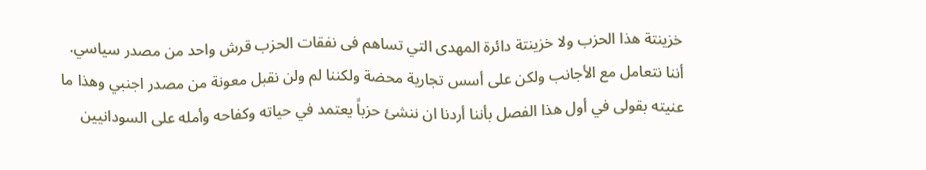خزينتة هذا الحزب ولا خزينتة دائرة المهدى التي تساهم فى نفقات الحزب قرش واحد من مصدر سياسي. أننا نتعامل مع الأجانب ولكن على أسس تجارية محضة ولكننا لم ولن نقبل معونة من مصدر اجنبي وهذا ما عنيته بقولى في أول هذا الفصل بأننا أردنا ان ننشئ حزباً يعتمد في حياته وكفاحه وأمله على السودانيين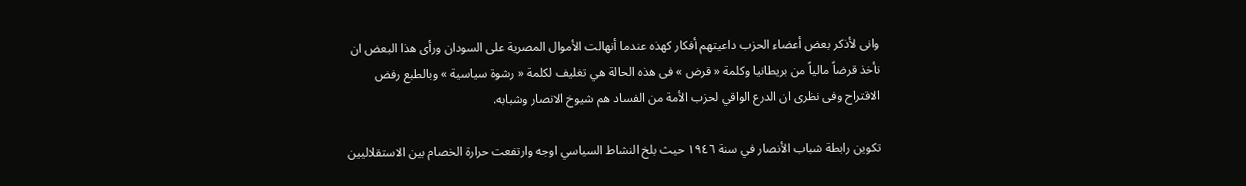وانى لأذكر بعض أعضاء الحزب داعيتهم أفكار كهذه عندما أنهالت الأموال المصرية على السودان ورأى هذا البعض ان نأخذ قرضاً مالياً من بريطانيا وكلمة « قرض » فى هذه الحالة هي تغليف لكلمة « رشوة سياسية » وبالطبع رفض الاقتراح وفى نظرى ان الدرع الواقي لحزب الأمة من الفساد هم شيوخ الانصار وشبابه.

تكوين رابطة شباب الأنصار في سنة ١٩٤٦ حيث بلخ النشاط السياسي اوجه وارتفعت حرارة الخصام بين الاستقلاليين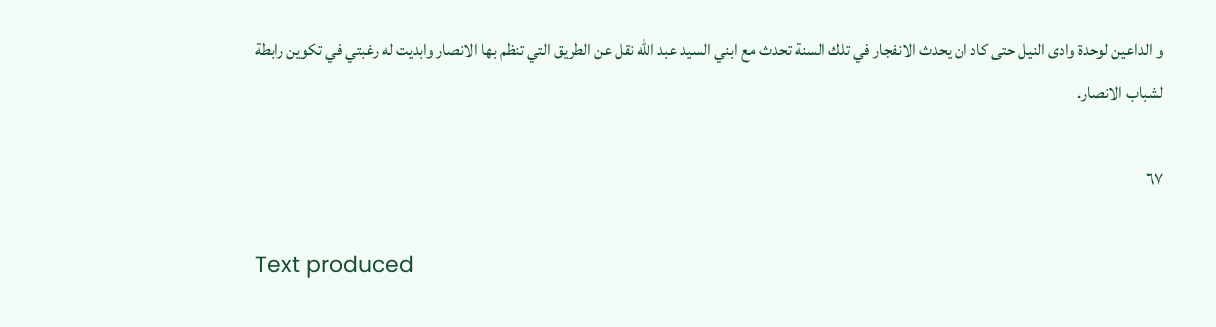و الداعين لوحدة وادى النيل حتى كاد ان يحدث الانفجار في تلك السنة تحدث مع ابني السيد عبد الله نقل عن الطريق التي تنظم بها الانصار وابديت له رغبتي في تكوين رابطة لشباب الانصار.

٦٧

Text produced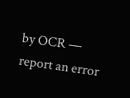by OCR — report an error